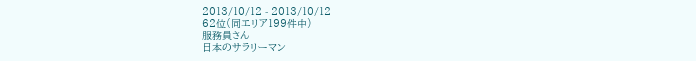2013/10/12 - 2013/10/12
62位(同エリア199件中)
服務員さん
日本のサラリーマン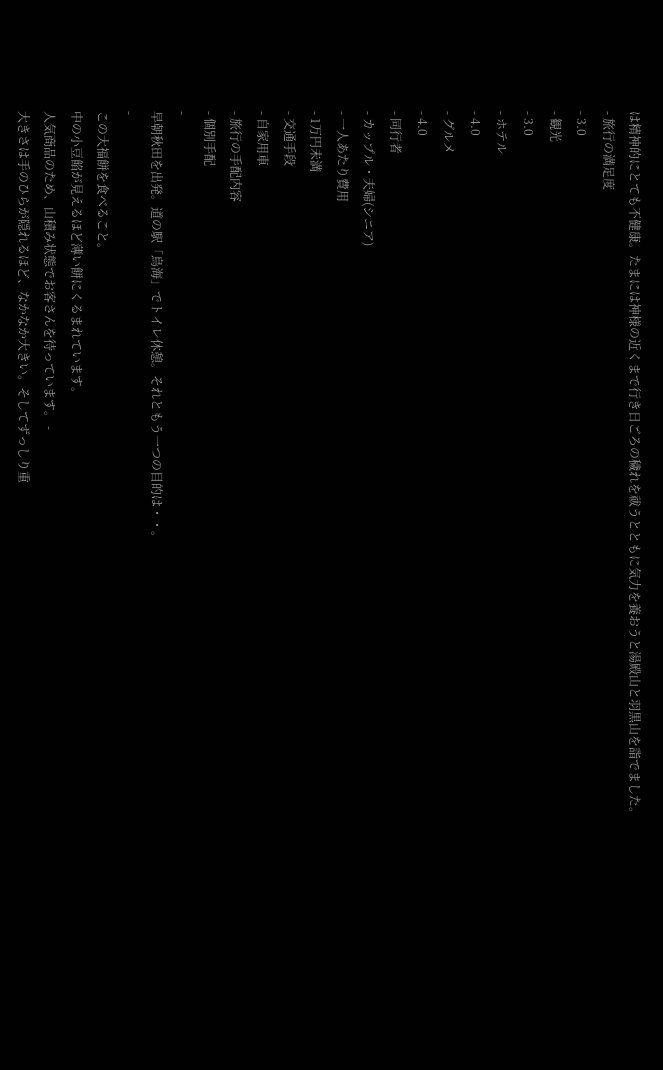は精神的にとても不健康。たまには神様の近くまで行き日ごろの穢れを祓うとともに気力を養おうと湯殿山と羽黒山を詣でました。
- 旅行の満足度
- 3.0
- 観光
- 3.0
- ホテル
- 4.0
- グルメ
- 4.0
- 同行者
- カップル・夫婦(シニア)
- 一人あたり費用
- 1万円未満
- 交通手段
- 自家用車
- 旅行の手配内容
- 個別手配
-
早朝秋田を出発。道の駅「鳥海」でトイレ休憩。それともう一つの目的は・・。
-
この大福餅を食べること。
中の小豆餡が見えるほど薄い餅にくるまれています。
人気商品のため、山積み状態でお客さんを待っています。 -
大きさは手のひらが隠れるほど、なかなか大きい。そしてずっしり重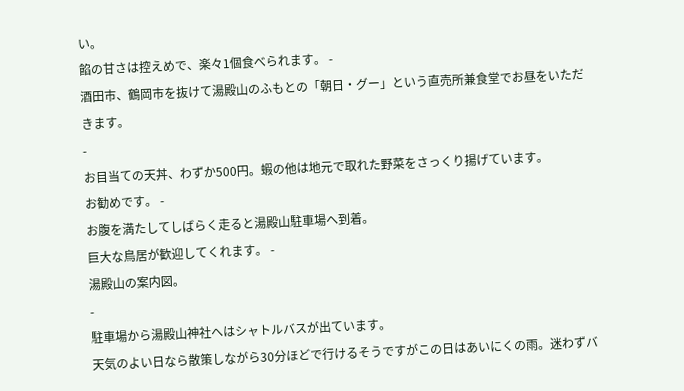い。
餡の甘さは控えめで、楽々1個食べられます。 -
酒田市、鶴岡市を抜けて湯殿山のふもとの「朝日・グー」という直売所兼食堂でお昼をいただきます。
-
お目当ての天丼、わずか500円。蝦の他は地元で取れた野菜をさっくり揚げています。
お勧めです。 -
お腹を満たしてしばらく走ると湯殿山駐車場へ到着。
巨大な鳥居が歓迎してくれます。 -
湯殿山の案内図。
-
駐車場から湯殿山神社へはシャトルバスが出ています。
天気のよい日なら散策しながら30分ほどで行けるそうですがこの日はあいにくの雨。迷わずバ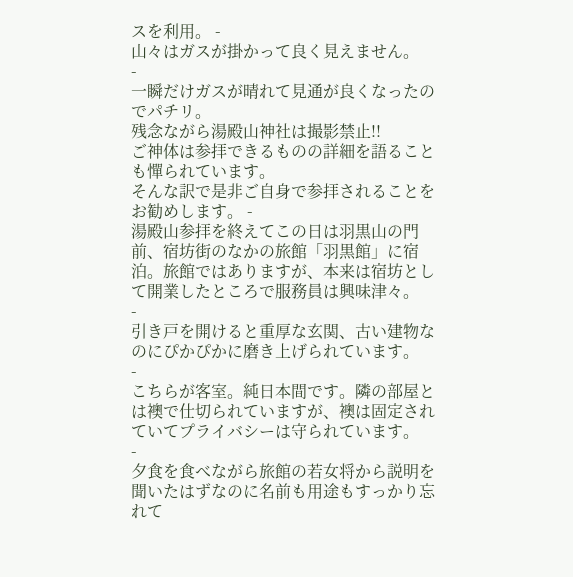スを利用。 -
山々はガスが掛かって良く見えません。
-
一瞬だけガスが晴れて見通が良くなったのでパチリ。
残念ながら湯殿山神社は撮影禁止!!
ご神体は参拝できるものの詳細を語ることも憚られています。
そんな訳で是非ご自身で参拝されることをお勧めします。 -
湯殿山参拝を終えてこの日は羽黒山の門前、宿坊街のなかの旅館「羽黒館」に宿泊。旅館ではありますが、本来は宿坊として開業したところで服務員は興味津々。
-
引き戸を開けると重厚な玄関、古い建物なのにぴかぴかに磨き上げられています。
-
こちらが客室。純日本間です。隣の部屋とは襖で仕切られていますが、襖は固定されていてプライバシーは守られています。
-
夕食を食べながら旅館の若女将から説明を聞いたはずなのに名前も用途もすっかり忘れて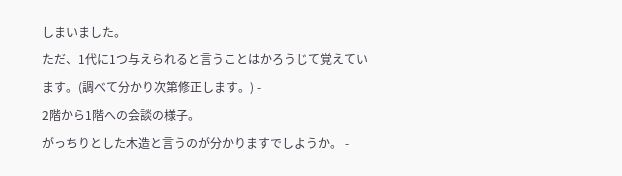しまいました。
ただ、1代に1つ与えられると言うことはかろうじて覚えています。(調べて分かり次第修正します。) -
2階から1階への会談の様子。
がっちりとした木造と言うのが分かりますでしようか。 -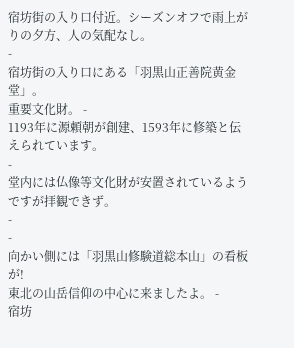宿坊街の入り口付近。シーズンオフで雨上がりの夕方、人の気配なし。
-
宿坊街の入り口にある「羽黒山正善院黄金堂」。
重要文化財。 -
1193年に源頼朝が創建、1593年に修築と伝えられています。
-
堂内には仏像等文化財が安置されているようですが拝観できず。
-
-
向かい側には「羽黒山修験道総本山」の看板が!
東北の山岳信仰の中心に来ましたよ。 -
宿坊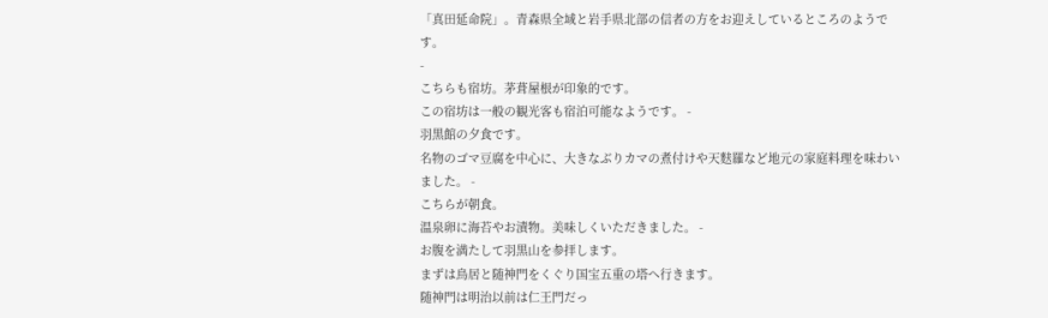「真田延命院」。青森県全域と岩手県北部の信者の方をお迎えしているところのようです。
-
こちらも宿坊。茅葺屋根が印象的です。
この宿坊は一般の観光客も宿泊可能なようです。 -
羽黒館の夕食です。
名物のゴマ豆腐を中心に、大きなぶりカマの煮付けや天麩羅など地元の家庭料理を味わいました。 -
こちらが朝食。
温泉卵に海苔やお漬物。美味しくいただきました。 -
お腹を満たして羽黒山を参拝します。
まずは鳥居と随神門をくぐり国宝五重の塔へ行きます。
随神門は明治以前は仁王門だっ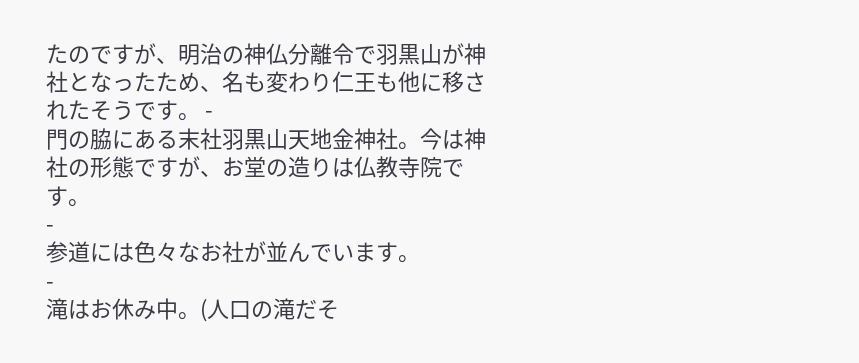たのですが、明治の神仏分離令で羽黒山が神社となったため、名も変わり仁王も他に移されたそうです。 -
門の脇にある末社羽黒山天地金神社。今は神社の形態ですが、お堂の造りは仏教寺院です。
-
参道には色々なお社が並んでいます。
-
滝はお休み中。(人口の滝だそ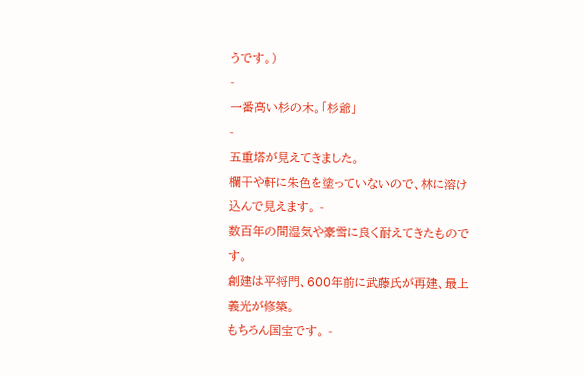うです。)
-
一番高い杉の木。「杉爺」
-
五重塔が見えてきました。
欄干や軒に朱色を塗っていないので、林に溶け込んで見えます。 -
数百年の間湿気や豪雪に良く耐えてきたものです。
創建は平将門、600年前に武藤氏が再建、最上義光が修築。
もちろん国宝です。 -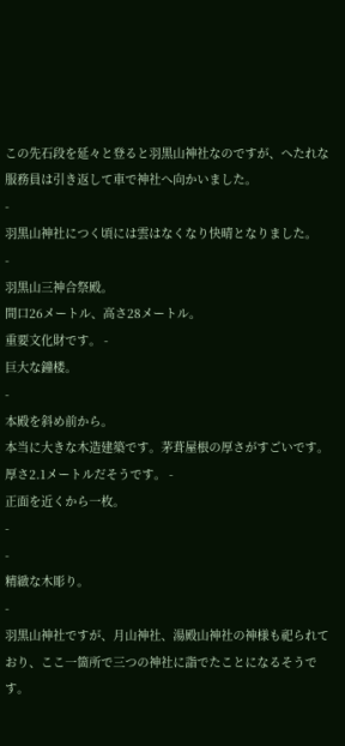この先石段を延々と登ると羽黒山神社なのですが、へたれな服務員は引き返して車で神社へ向かいました。
-
羽黒山神社につく頃には雲はなくなり快晴となりました。
-
羽黒山三神合祭殿。
間口26メートル、高さ28メートル。
重要文化財です。 -
巨大な鐘楼。
-
本殿を斜め前から。
本当に大きな木造建築です。茅葺屋根の厚さがすごいです。厚さ2.1メートルだそうです。 -
正面を近くから一枚。
-
-
精緻な木彫り。
-
羽黒山神社ですが、月山神社、湯殿山神社の神様も祀られており、ここ一箇所で三つの神社に詣でたことになるそうです。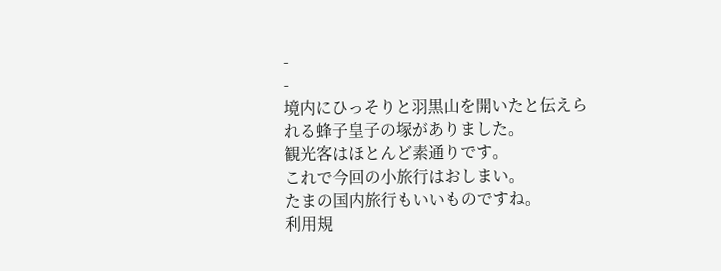-
-
境内にひっそりと羽黒山を開いたと伝えられる蜂子皇子の塚がありました。
観光客はほとんど素通りです。
これで今回の小旅行はおしまい。
たまの国内旅行もいいものですね。
利用規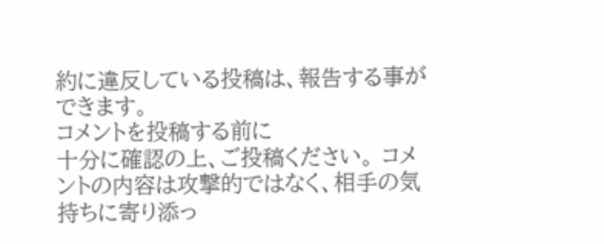約に違反している投稿は、報告する事ができます。
コメントを投稿する前に
十分に確認の上、ご投稿ください。 コメントの内容は攻撃的ではなく、相手の気持ちに寄り添っ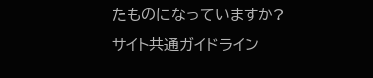たものになっていますか?
サイト共通ガイドライン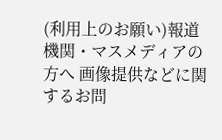(利用上のお願い)報道機関・マスメディアの方へ 画像提供などに関するお問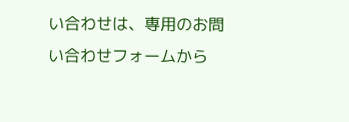い合わせは、専用のお問い合わせフォームから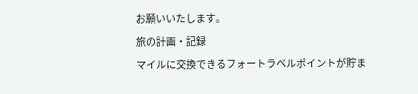お願いいたします。
旅の計画・記録
マイルに交換できるフォートラベルポイントが貯ま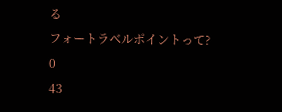る
フォートラベルポイントって?
0
43